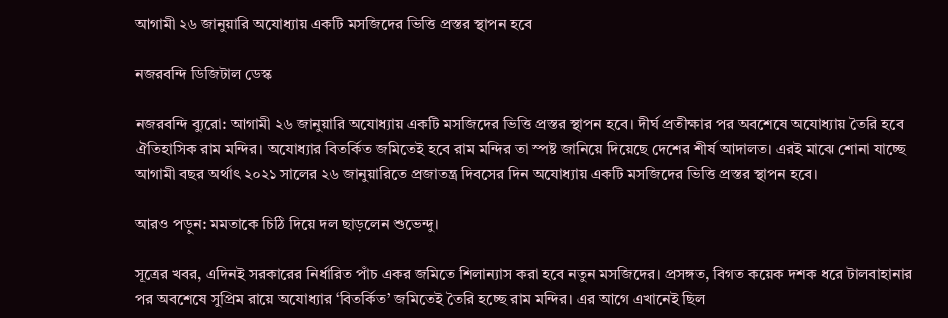আগামী ২৬ জানুয়ারি অযোধ্যায় একটি মসজিদের ভিত্তি প্রস্তর স্থাপন হবে

নজরবন্দি ডিজিটাল ডেস্ক

নজরবন্দি ব্যুরো: আগামী ২৬ জানুয়ারি অযোধ্যায় একটি মসজিদের ভিত্তি প্রস্তর স্থাপন হবে। দীর্ঘ প্রতীক্ষার পর অবশেষে অযোধ্যায় তৈরি হবে ঐতিহাসিক রাম মন্দির। অযোধ্যার বিতর্কিত জমিতেই হবে রাম মন্দির তা স্পষ্ট জানিয়ে দিয়েছে দেশের শীর্ষ আদালত। এরই মাঝে শোনা যাচ্ছে আগামী বছর অর্থাৎ ২০২১ সালের ২৬ জানুয়ারিতে প্রজাতন্ত্র দিবসের দিন অযোধ্যায় একটি মসজিদের ভিত্তি প্রস্তর স্থাপন হবে।

আরও পড়ুন: মমতাকে চিঠি দিয়ে দল ছাড়লেন শুভেন্দু।

সূত্রের খবর, এদিনই সরকারের নির্ধারিত পাঁচ একর জমিতে শিলান্যাস করা হবে নতুন মসজিদের। প্রসঙ্গত, বিগত কয়েক দশক ধরে টালবাহানার পর অবশেষে সুপ্রিম রায়ে অযোধ্যার ‘বিতর্কিত’ জমিতেই তৈরি হচ্ছে রাম মন্দির। এর আগে এখানেই ছিল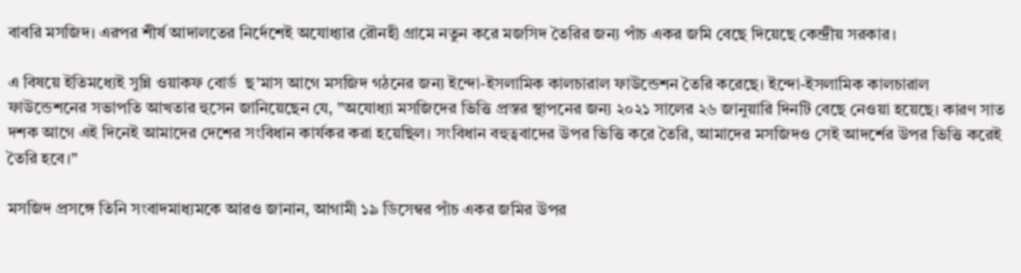বাবরি মসজিদ। এরপর শীর্ষ আদালতের নির্দেশেই অযোধ্যার রৌনহী গ্রামে নতুন করে মজসিদ তৈরির জন্য পাঁচ একর জমি বেছে দিয়েছে কেন্দ্রীয় সরকার।

এ বিষয়ে ইতিমধ্যেই সুন্নি ওয়াকফ বোর্ড  ছ’মাস আগে মসজিদ গঠনের জন্য ইন্দো-ইসলামিক কালচারাল ফাউন্ডেশন তৈরি করেছে। ইন্দো-ইসলামিক কালচারাল ফাউন্ডেশনের সভাপতি আখতার হুসেন জানিয়েছেন যে, ”অযোধ্যা মসজিদের ভিত্তি প্রস্তর স্থাপনের জন্য ২০২১ সালের ২৬ জানুয়ারি দিনটি বেছে নেওয়া হয়েছে। কারণ সাত দশক আগে এই দিনেই আমাদের দেশের সংবিধান কার্যকর করা হয়েছিল। সংবিধান বহুত্ববাদের উপর ভিত্তি করে তৈরি, আমাদের মসজিদও সেই আদর্শের উপর ভিত্তি করেই তৈরি হবে।”

মসজিদ প্রসঙ্গে তিনি সংবাদমাধ্যমকে আরও জানান, আগামী ১৯ ডিসেম্বর পাঁচ একর জমির উপর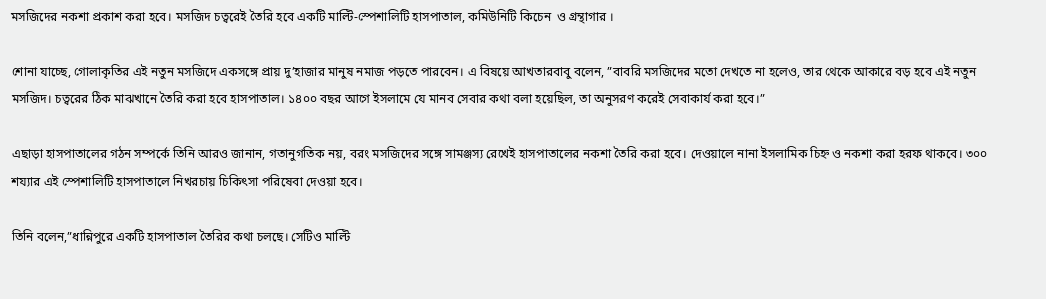মসজিদের নকশা প্রকাশ করা হবে। মসজিদ চত্বরেই তৈরি হবে একটি মাল্টি-স্পেশালিটি হাসপাতাল, কমিউনিটি কিচেন  ও গ্রন্থাগার ।

শোনা যাচ্ছে, গোলাকৃতির এই নতুন মসজিদে একসঙ্গে প্রায় দু’হাজার মানুষ নমাজ পড়তে পারবেন। এ বিষয়ে আখতারবাবু বলেন, ”বাবরি মসজিদের মতো দেখতে না হলেও, তার থেকে আকারে বড় হবে এই নতুন মসজিদ। চত্বরের ঠিক মাঝখানে তৈরি করা হবে হাসপাতাল। ১৪০০ বছর আগে ইসলামে যে মানব সেবার কথা বলা হয়েছিল, তা অনুসরণ করেই সেবাকার্য করা হবে।”

এছাড়া হাসপাতালের গঠন সম্পর্কে তিনি আরও জানান, গতানুগতিক নয়, বরং মসজিদের সঙ্গে সামঞ্জস্য রেখেই হাসপাতালের নকশা তৈরি করা হবে। দেওয়ালে নানা ইসলামিক চিহ্ন ও নকশা করা হরফ থাকবে। ৩০০ শয্যার এই স্পেশালিটি হাসপাতালে নিখরচায় চিকিৎসা পরিষেবা দেওয়া হবে।

তিনি বলেন,”ধান্নিপুরে একটি হাসপাতাল তৈরির কথা চলছে। সেটিও মাল্টি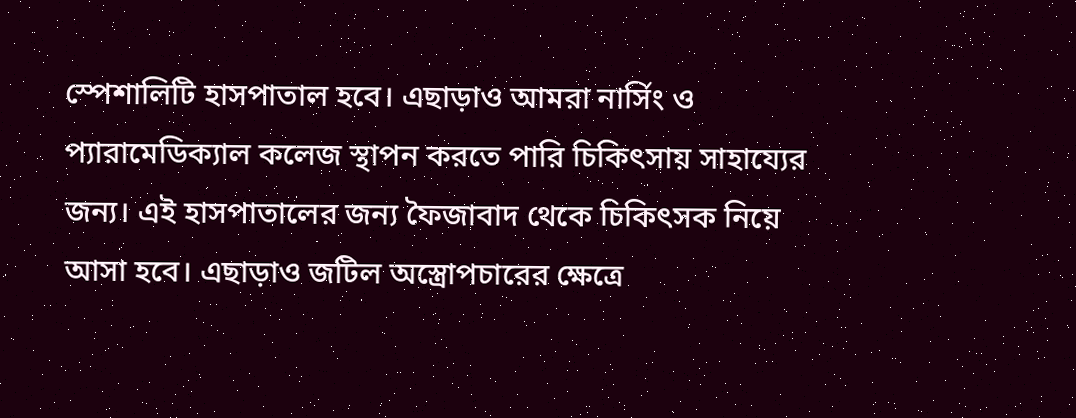স্পেশালিটি হাসপাতাল হবে। এছাড়াও আমরা নার্সিং ও প্যারামেডিক্যাল কলেজ স্থাপন করতে পারি চিকিৎসায় সাহায্যের জন্য। এই হাসপাতালের জন্য ফৈজাবাদ থেকে চিকিৎসক নিয়ে আসা হবে। এছাড়াও জটিল অস্ত্রোপচারের ক্ষেত্রে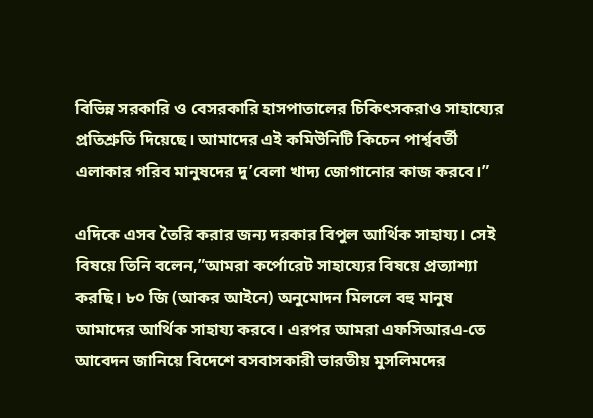বিভিন্ন সরকারি ও বেসরকারি হাসপাতালের চিকিৎসকরাও সাহায্যের প্রতিশ্রুতি দিয়েছে। আমাদের এই কমিউনিটি কিচেন পার্শ্ববর্তী এলাকার গরিব মানুষদের দু’বেলা খাদ্য জোগানোর কাজ করবে।”

এদিকে এসব তৈরি করার জন্য দরকার বিপুল আর্থিক সাহায্য। সেই বিষয়ে তিনি বলেন,”আমরা কর্পোরেট সাহায্যের বিষয়ে প্রত্যাশ্যা করছি। ৮০ জি (আকর আইনে) অনুমোদন মিললে বহু মানুষ আমাদের আর্থিক সাহায্য করবে। এরপর আমরা এফসিআরএ-তে আবেদন জানিয়ে বিদেশে বসবাসকারী ভারতীয় মুসলিমদের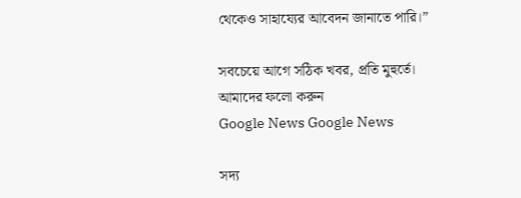থেকেও সাহায্যের আবেদন জানাতে পারি।”

সবচেয়ে আগে সঠিক খবর, প্রতি মুহুর্তে। আমাদের ফলো করুন
Google News Google News

সদ্য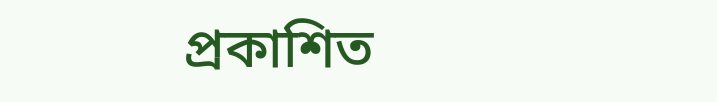প্রকাশিত